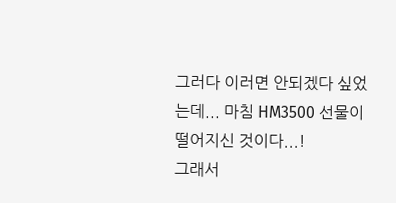그러다 이러면 안되겠다 싶었는데... 마침 HM3500 선물이 떨어지신 것이다...!
그래서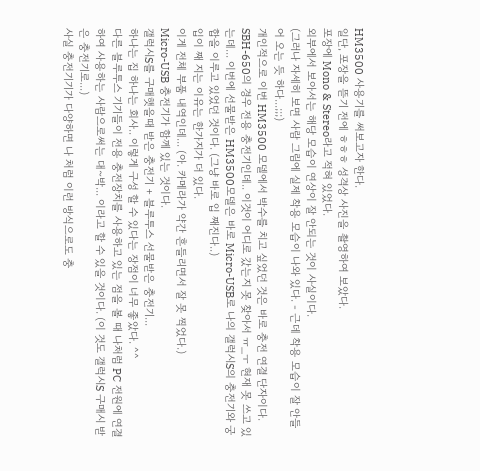HM3500 사용기를 써보고자 한다.
일단, 포장을 뜯기 전에 ㅎㅎㅎ 성격상 사진을 촬영하여 보았다.
포장에 Mono & Stereo라고 적혀 있었다.
외부에서 보아서는 해당 모습이 연상이 잘 안되는 것이 사실이다.
(그러나 자세히 보면 사람 그림에 실제 착용 모습이 나와 있다. - 근데 착용 모습이 잘 안들어 오는 듯 하다...;;;)
개인적으로 이번 HM3500 모델에서 박수를 치고 싶었던 것은 바로 충전 연결 단자이다.
SBH-650의 경우 전용 충전기인데.. 이것이 어디로 갔는지 못 찾아서 ㅠ_ㅜ 현재 못 쓰고 있는데... 이번에 선물받은 HM3500모델은 바로 Micro-USB로 나의 갤럭시S의 충전기와 궁합을 이루고 있었던 것이다. (그냥 바로 입 째진다..)
입이 째 지는 이유는 한가지가 더 있다.
이게 전체 부품 내역인데... (아. 카메라가 약간 흔들리면서 잘 못 찍었다.)
Micro-USB 충전기가 함께 있는 것이다.
갤럭시S를 구매햇을때 받은 충전기 + 블루투스 선물받은 충전기...
하나는 집 하나는 회사.. 이렇게 구성 할 수 있다는 장점이 너무 좋았다. ^^
다른 블루투스 기기들이 전용 충전장치를 사용하고 있는 점을 볼 때 나처럼 PC 전원에 연결하여 사용하는 사람으로써는 대~박... 이라고 할 수 있을 것이다. (이 것도 갤럭시S 구매시 받은 충전기로...)
사실 충전기기가 다양하면 나 처럼 이런 방식으로도 충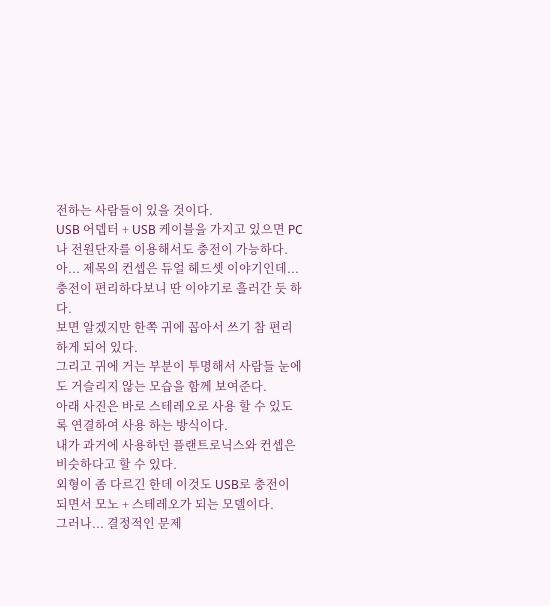전하는 사람들이 있을 것이다.
USB 어뎁터 + USB 케이블을 가지고 있으면 PC나 전원단자를 이용해서도 충전이 가능하다.
아... 제목의 컨셉은 듀얼 헤드셋 이야기인데... 충전이 편리하다보니 딴 이야기로 흘러간 듯 하다.
보면 알겠지만 한쪽 귀에 꼽아서 쓰기 참 편리하게 되어 있다.
그리고 귀에 거는 부분이 투명해서 사람들 눈에도 거슬리지 않는 모습을 함께 보여준다.
아래 사진은 바로 스테레오로 사용 할 수 있도록 연결하여 사용 하는 방식이다.
내가 과거에 사용하던 플랜트로닉스와 컨셉은 비슷하다고 할 수 있다.
외형이 좀 다르긴 한데 이것도 USB로 충전이 되면서 모노 + 스테레오가 되는 모델이다.
그러나... 결정적인 문제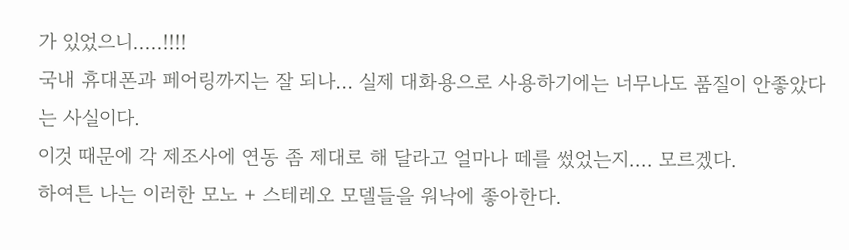가 있었으니.....!!!!
국내 휴대폰과 페어링까지는 잘 되나... 실제 대화용으로 사용하기에는 너무나도 품질이 안좋았다는 사실이다.
이것 때문에 각 제조사에 연동 좀 제대로 해 달라고 얼마나 떼를 썼었는지.... 모르겠다.
하여튼 나는 이러한 모노 + 스테레오 모델들을 워낙에 좋아한다.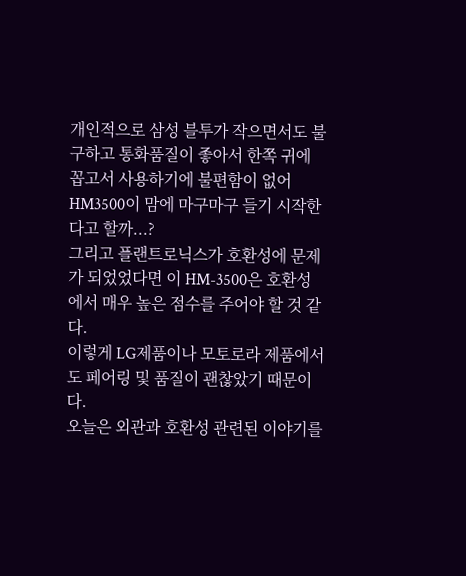개인적으로 삼성 블투가 작으면서도 불구하고 통화품질이 좋아서 한쪽 귀에 꼽고서 사용하기에 불편함이 없어 HM3500이 맘에 마구마구 들기 시작한다고 할까...?
그리고 플랜트로닉스가 호환성에 문제가 되었었다면 이 HM-3500은 호환성에서 매우 높은 점수를 주어야 할 것 같다.
이렇게 LG제품이나 모토로라 제품에서도 페어링 및 품질이 괜찮았기 때문이다.
오늘은 외관과 호환성 관련된 이야기를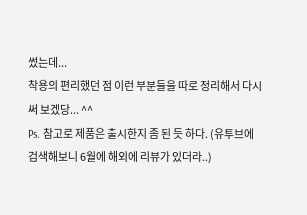썼는데...
착용의 편리했던 점 이런 부분들을 따로 정리해서 다시 써 보겠당... ^^
Ps. 참고로 제품은 출시한지 좀 된 듯 하다. (유투브에 검색해보니 6월에 해외에 리뷰가 있더라..)